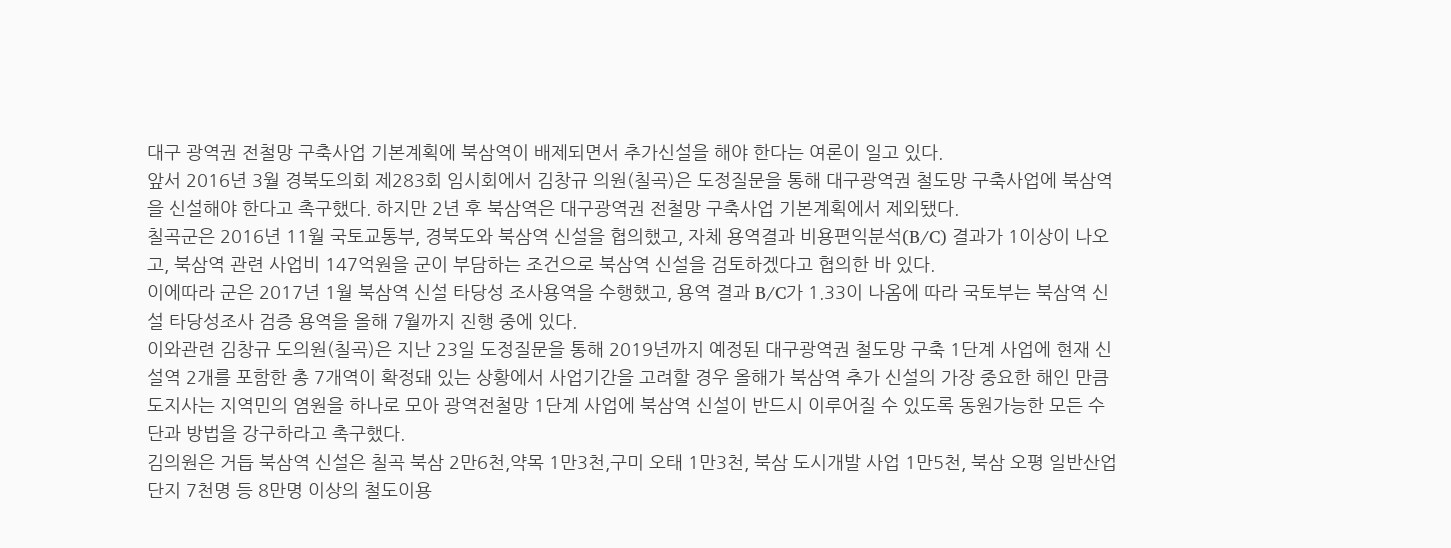대구 광역권 전철망 구축사업 기본계획에 북삼역이 배제되면서 추가신설을 해야 한다는 여론이 일고 있다.
앞서 2016년 3월 경북도의회 제283회 임시회에서 김창규 의원(칠곡)은 도정질문을 통해 대구광역권 철도망 구축사업에 북삼역을 신설해야 한다고 촉구했다. 하지만 2년 후 북삼역은 대구광역권 전철망 구축사업 기본계획에서 제외됐다.
칠곡군은 2016년 11월 국토교통부, 경북도와 북삼역 신설을 협의했고, 자체 용역결과 비용편익분석(B/C) 결과가 1이상이 나오고, 북삼역 관련 사업비 147억원을 군이 부담하는 조건으로 북삼역 신설을 검토하겠다고 협의한 바 있다.
이에따라 군은 2017년 1월 북삼역 신설 타당성 조사용역을 수행했고, 용역 결과 B/C가 1.33이 나옴에 따라 국토부는 북삼역 신설 타당성조사 검증 용역을 올해 7월까지 진행 중에 있다.
이와관련 김창규 도의원(칠곡)은 지난 23일 도정질문을 통해 2019년까지 예정된 대구광역권 철도망 구축 1단계 사업에 현재 신설역 2개를 포함한 총 7개역이 확정돼 있는 상황에서 사업기간을 고려할 경우 올해가 북삼역 추가 신설의 가장 중요한 해인 만큼 도지사는 지역민의 염원을 하나로 모아 광역전철망 1단계 사업에 북삼역 신설이 반드시 이루어질 수 있도록 동원가능한 모든 수단과 방법을 강구하라고 촉구했다.
김의원은 거듭 북삼역 신설은 칠곡 북삼 2만6천,약목 1만3천,구미 오태 1만3천, 북삼 도시개발 사업 1만5천, 북삼 오평 일반산업 단지 7천명 등 8만명 이상의 철도이용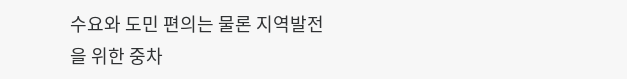수요와 도민 편의는 물론 지역발전을 위한 중차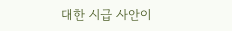대한 시급 사안이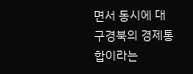면서 동시에 대구경북의 경제통합이라는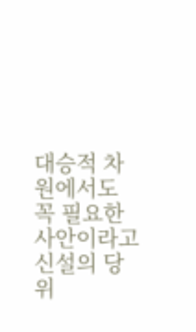대승적 차원에서도 꼭 필요한 사안이라고 신설의 당위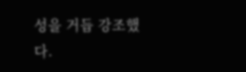성을 거듭 강조했다.